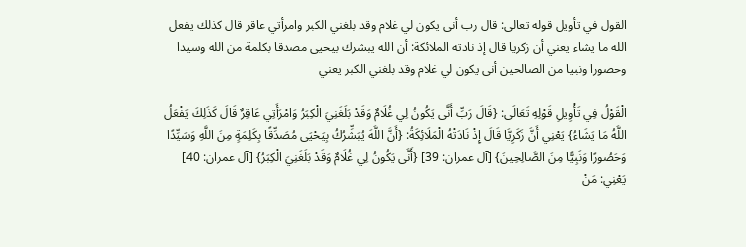القول في تأويل قوله تعالى: قال رب أنى يكون لي غلام وقد بلغني الكبر وامرأتي عاقر قال كذلك يفعل الله ما يشاء يعني أن زكريا قال إذ نادته الملائكة: أن الله يبشرك بيحيى مصدقا بكلمة من الله وسيدا وحصورا ونبيا من الصالحين أنى يكون لي غلام وقد بلغني الكبر يعني

الْقَوْلُ فِي تَأْوِيلِ قَوْلِهِ تَعَالَى: {قَالَ رَبِّ أَنَّى يَكُونُ لِي غُلَامٌ وَقَدْ بَلَغَنِيَ الْكِبَرُ وَامْرَأَتِي عَاقِرٌ قَالَ كَذَلِكَ يَفْعَلُ اللَّهُ مَا يَشَاءُ} يَعْنِي أَنَّ زَكَرِيَّا قَالَ إِذْ نَادَتْهُ الْمَلَائِكَةُ: {أَنَّ اللَّهَ يُبَشِّرُكُ بِيَحْيَى مُصَدِّقًا بِكَلِمَةٍ مِنَ اللَّهِ وَسَيِّدًا وَحَصُورًا وَنَبِيًّا مِنَ الصَّالِحِينَ} [آل عمران: 39] {أَنَّى يَكُونُ لِي غُلَامٌ وَقَدْ بَلَغَنِيَ الْكِبَرُ} [آل عمران: 40] يَعْنِي: مَنْ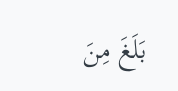بَلَغَ مِنَ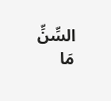السِّنِّ مَا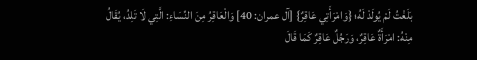بَلَغْتُ لَمْ يُولَدْ لَهُ؛ {وَامْرَأَتِي عَاقِرٌ} [آل عمران: 40] وَالْعَاقِرُ مِنَ النِّسَاءِ: الَّتِي لَا تَلِدُ، يُقَالُ مِنْهُ: امْرَأَةٌ عَاقِرٌ، وَرَجُلٌ عَاقِرٌ كَمَا قَالَ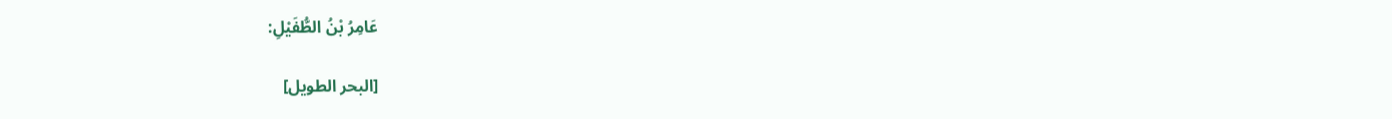عَامِرُ بْنُ الطُّفَيْلِ:

[البحر الطويل]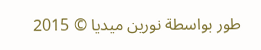طور بواسطة نورين ميديا © 2015